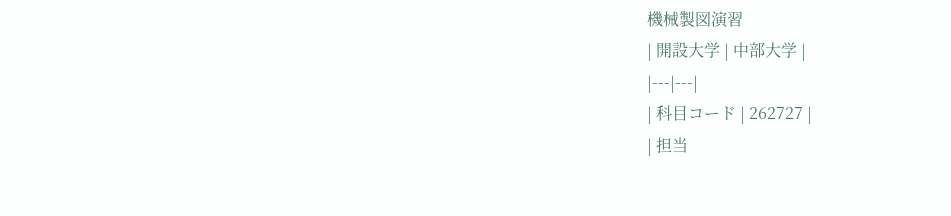機械製図演習
| 開設大学 | 中部大学 |
|---|---|
| 科目コード | 262727 |
| 担当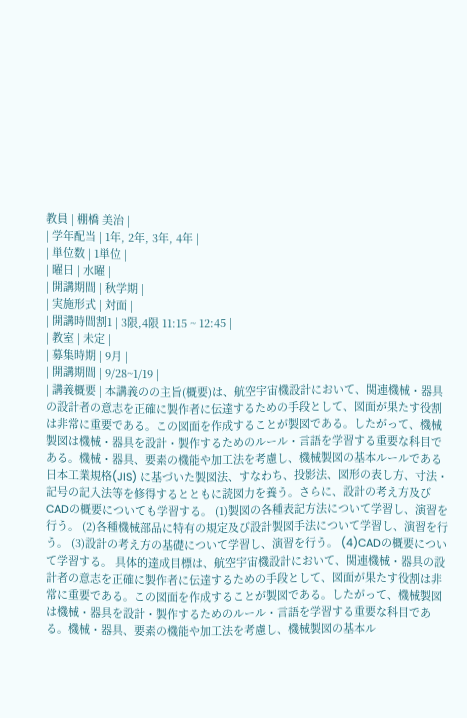教員 | 棚橋 美治 |
| 学年配当 | 1年, 2年, 3年, 4年 |
| 単位数 | 1単位 |
| 曜日 | 水曜 |
| 開講期間 | 秋学期 |
| 実施形式 | 対面 |
| 開講時間割1 | 3限,4限 11:15 ~ 12:45 |
| 教室 | 未定 |
| 募集時期 | 9月 |
| 開講期間 | 9/28~1/19 |
| 講義概要 | 本講義のの主旨(概要)は、航空宇宙機設計において、関連機械・器具の設計者の意志を正確に製作者に伝達するための手段として、図面が果たす役割は非常に重要である。この図面を作成することが製図である。したがって、機械製図は機械・器具を設計・製作するためのルール・言語を学習する重要な科目である。機械・器具、要素の機能や加工法を考慮し、機械製図の基本ルールである日本工業規格(JIS) に基づいた製図法、すなわち、投影法、図形の表し方、寸法・記号の記入法等を修得するとともに読図力を養う。さらに、設計の考え方及びCADの概要についても学習する。 (1)製図の各種表記方法について学習し、演習を行う。 (2)各種機械部品に特有の規定及び設計製図手法について学習し、演習を行う。 (3)設計の考え方の基礎について学習し、演習を行う。 (4)CADの概要について学習する。 具体的達成目標は、航空宇宙機設計において、関連機械・器具の設計者の意志を正確に製作者に伝達するための手段として、図面が果たす役割は非常に重要である。この図面を作成することが製図である。したがって、機械製図は機械・器具を設計・製作するためのルール・言語を学習する重要な科目である。機械・器具、要素の機能や加工法を考慮し、機械製図の基本ル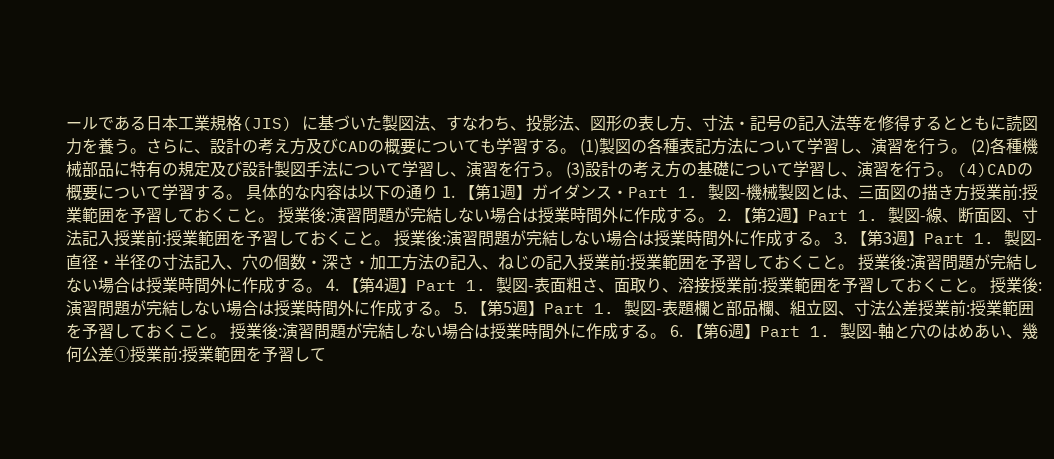ールである日本工業規格(JIS) に基づいた製図法、すなわち、投影法、図形の表し方、寸法・記号の記入法等を修得するとともに読図力を養う。さらに、設計の考え方及びCADの概要についても学習する。 (1)製図の各種表記方法について学習し、演習を行う。 (2)各種機械部品に特有の規定及び設計製図手法について学習し、演習を行う。 (3)設計の考え方の基礎について学習し、演習を行う。 (4)CADの概要について学習する。 具体的な内容は以下の通り 1. 【第1週】ガイダンス・Part 1. 製図-機械製図とは、三面図の描き方授業前:授業範囲を予習しておくこと。 授業後:演習問題が完結しない場合は授業時間外に作成する。 2. 【第2週】Part 1. 製図-線、断面図、寸法記入授業前:授業範囲を予習しておくこと。 授業後:演習問題が完結しない場合は授業時間外に作成する。 3. 【第3週】Part 1. 製図-直径・半径の寸法記入、穴の個数・深さ・加工方法の記入、ねじの記入授業前:授業範囲を予習しておくこと。 授業後:演習問題が完結しない場合は授業時間外に作成する。 4. 【第4週】Part 1. 製図-表面粗さ、面取り、溶接授業前:授業範囲を予習しておくこと。 授業後:演習問題が完結しない場合は授業時間外に作成する。 5. 【第5週】Part 1. 製図-表題欄と部品欄、組立図、寸法公差授業前:授業範囲を予習しておくこと。 授業後:演習問題が完結しない場合は授業時間外に作成する。 6. 【第6週】Part 1. 製図-軸と穴のはめあい、幾何公差①授業前:授業範囲を予習して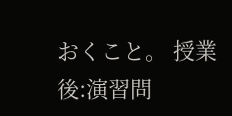おくこと。 授業後:演習問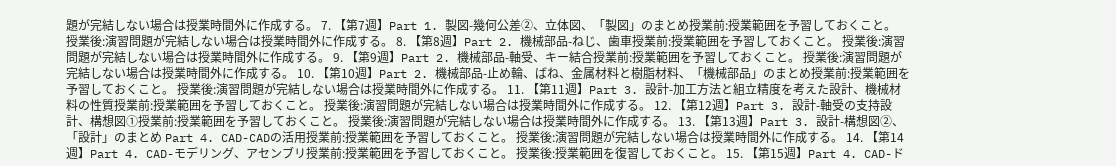題が完結しない場合は授業時間外に作成する。 7. 【第7週】Part 1. 製図-幾何公差②、立体図、「製図」のまとめ授業前:授業範囲を予習しておくこと。 授業後:演習問題が完結しない場合は授業時間外に作成する。 8. 【第8週】Part 2. 機械部品-ねじ、歯車授業前:授業範囲を予習しておくこと。 授業後:演習問題が完結しない場合は授業時間外に作成する。 9. 【第9週】Part 2. 機械部品-軸受、キー結合授業前:授業範囲を予習しておくこと。 授業後:演習問題が完結しない場合は授業時間外に作成する。 10. 【第10週】Part 2. 機械部品-止め輪、ばね、金属材料と樹脂材料、「機械部品」のまとめ授業前:授業範囲を予習しておくこと。 授業後:演習問題が完結しない場合は授業時間外に作成する。 11. 【第11週】Part 3. 設計-加工方法と組立精度を考えた設計、機械材料の性質授業前:授業範囲を予習しておくこと。 授業後:演習問題が完結しない場合は授業時間外に作成する。 12. 【第12週】Part 3. 設計-軸受の支持設計、構想図①授業前:授業範囲を予習しておくこと。 授業後:演習問題が完結しない場合は授業時間外に作成する。 13. 【第13週】Part 3. 設計-構想図②、「設計」のまとめ Part 4. CAD-CADの活用授業前:授業範囲を予習しておくこと。 授業後:演習問題が完結しない場合は授業時間外に作成する。 14. 【第14週】Part 4. CAD-モデリング、アセンブリ授業前:授業範囲を予習しておくこと。 授業後:授業範囲を復習しておくこと。 15. 【第15週】Part 4. CAD-ド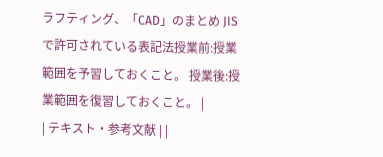ラフティング、「CAD」のまとめ JISで許可されている表記法授業前:授業範囲を予習しておくこと。 授業後:授業範囲を復習しておくこと。 |
| テキスト・参考文献 | |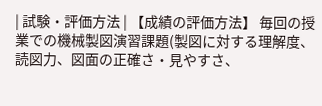| 試験・評価方法 | 【成績の評価方法】 毎回の授業での機械製図演習課題(製図に対する理解度、読図力、図面の正確さ・見やすさ、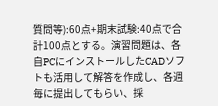質問等):60点+期末試験:40点で合計100点とする。演習問題は、各自PCにインストールしたCADソフトも活用して解答を作成し、各週毎に提出してもらい、採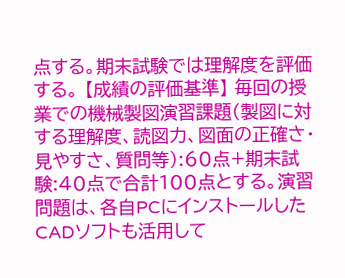点する。期末試験では理解度を評価する。 【成績の評価基準】 毎回の授業での機械製図演習課題(製図に対する理解度、読図力、図面の正確さ・見やすさ、質問等):60点+期末試験:40点で合計100点とする。演習問題は、各自PCにインストールしたCADソフトも活用して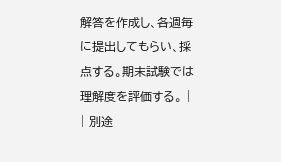解答を作成し、各週毎に提出してもらい、採点する。期末試験では理解度を評価する。 |
| 別途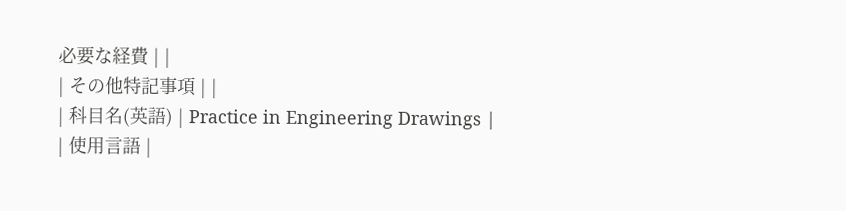必要な経費 | |
| その他特記事項 | |
| 科目名(英語) | Practice in Engineering Drawings |
| 使用言語 |